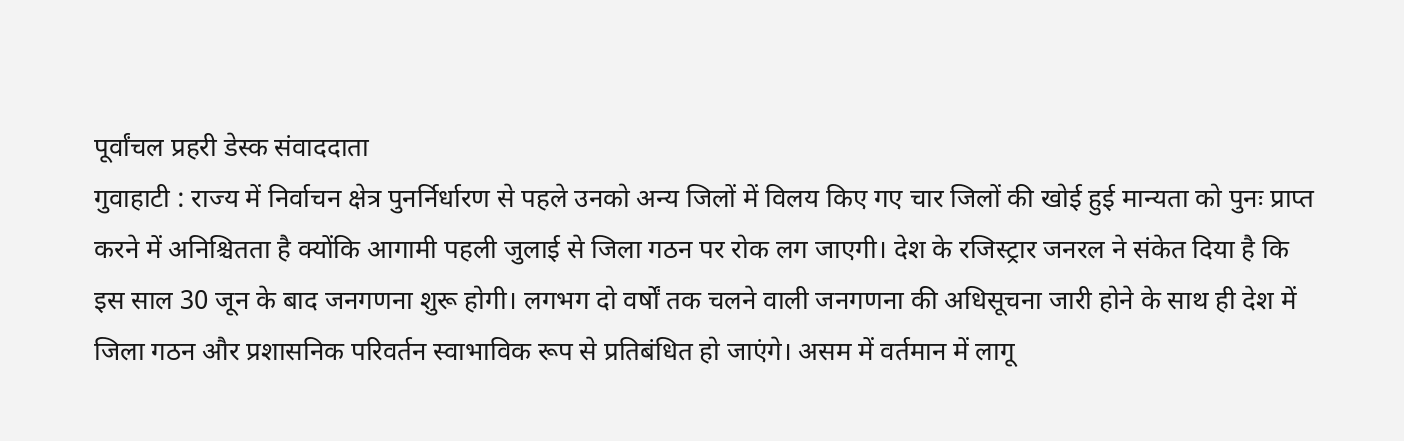पूर्वांचल प्रहरी डेस्क संवाददाता
गुवाहाटी : राज्य में निर्वाचन क्षेत्र पुनर्निर्धारण से पहले उनको अन्य जिलों में विलय किए गए चार जिलों की खोई हुई मान्यता को पुनः प्राप्त करने में अनिश्चितता है क्योंकि आगामी पहली जुलाई से जिला गठन पर रोक लग जाएगी। देश के रजिस्ट्रार जनरल ने संकेत दिया है कि इस साल 30 जून के बाद जनगणना शुरू होगी। लगभग दो वर्षों तक चलने वाली जनगणना की अधिसूचना जारी होने के साथ ही देश में जिला गठन और प्रशासनिक परिवर्तन स्वाभाविक रूप से प्रतिबंधित हो जाएंगे। असम में वर्तमान में लागू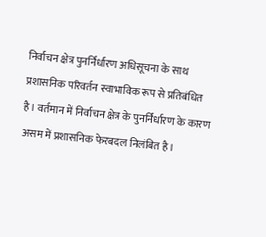निर्वाचन क्षेत्र पुनर्निर्धारण अधिसूचना के साथ प्रशासनिक परिवर्तन स्वाभाविक रूप से प्रतिबंधित है। वर्तमान में निर्वाचन क्षेत्र के पुनर्निर्धारण के कारण असम में प्रशासनिक फेरबदल निलंबित है।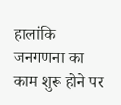हालांकि जनगणना का काम शुरू होने पर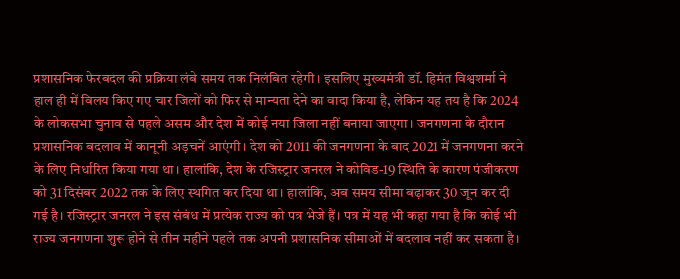प्रशासनिक फेरबदल की प्रक्रिया लंबे समय तक निलंबित रहेगी। इसलिए मुख्यमंत्री डॉ. हिमंत विश्वशर्मा ने हाल ही में विलय किए गए चार जिलों को फिर से मान्यता देने का वादा किया है, लेकिन यह तय है कि 2024 के लोकसभा चुनाव से पहले असम और देश में कोई नया जिला नहीं बनाया जाएगा। जनगणना के दौरान प्रशासनिक बदलाव में कानूनी अड़चनें आएंगी। देश को 2011 की जनगणना के बाद 2021 में जनगणना करने के लिए निर्धारित किया गया था। हालांकि, देश के रजिस्ट्रार जनरल ने कोविड-19 स्थिति के कारण पंजीकरण को 31 दिसंबर 2022 तक के लिए स्थगित कर दिया था। हालांकि, अब समय सीमा बढ़ाकर 30 जून कर दी गई है। रजिस्ट्रार जनरल ने इस संबंध में प्रत्येक राज्य को पत्र भेजे हैं। पत्र में यह भी कहा गया है कि कोई भी राज्य जनगणना शुरू होने से तीन महीने पहले तक अपनी प्रशासनिक सीमाओं में बदलाव नहीं कर सकता है।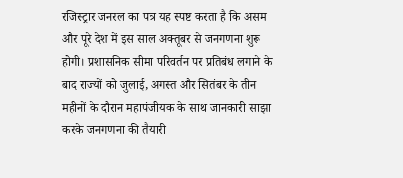रजिस्ट्रार जनरल का पत्र यह स्पष्ट करता है कि असम और पूरे देश में इस साल अक्तूबर से जनगणना शुरू होगी। प्रशासनिक सीमा परिवर्तन पर प्रतिबंध लगाने के बाद राज्यों को जुलाई, अगस्त और सितंबर के तीन महीनों के दौरान महापंजीयक के साथ जानकारी साझा करके जनगणना की तैयारी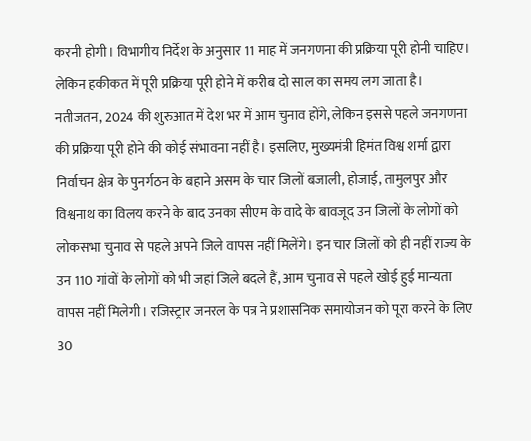करनी होगी। विभागीय निर्देश के अनुसार 11 माह में जनगणना की प्रक्रिया पूरी होनी चाहिए। लेकिन हकीकत में पूरी प्रक्रिया पूरी होने में करीब दो साल का समय लग जाता है। नतीजतन, 2024 की शुरुआत में देश भर में आम चुनाव होंगे, लेकिन इससे पहले जनगणना की प्रक्रिया पूरी होने की कोई संभावना नहीं है। इसलिए, मुख्यमंत्री हिमंत विश्व शर्मा द्वारा निर्वाचन क्षेत्र के पुनर्गठन के बहाने असम के चार जिलों बजाली, होजाई, तामुलपुर और विश्वनाथ का विलय करने के बाद उनका सीएम के वादे के बावजूद उन जिलों के लोगों को लोकसभा चुनाव से पहले अपने जिले वापस नहीं मिलेंगे। इन चार जिलों को ही नहीं राज्य के उन 110 गांवों के लोगों को भी जहां जिले बदले हैं, आम चुनाव से पहले खोई हुई मान्यता वापस नहीं मिलेगी। रजिस्ट्रार जनरल के पत्र ने प्रशासनिक समायोजन को पूरा करने के लिए 30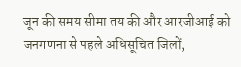जून की समय सीमा तय की और आरजीआई को जनगणना से पहले अधिसूचित जिलों,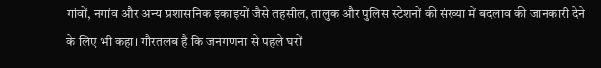गांवों, नगांव और अन्य प्रशासनिक इकाइयों जैसे तहसील, तालुक और पुलिस स्टेशनों की संख्या में बदलाव की जानकारी देने के लिए भी कहा। गौरतलब है कि जनगणना से पहले घरों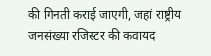की गिनती कराई जाएगी, जहां राष्ट्रीय जनसंख्या रजिस्टर की कवायद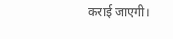कराई जाएगी।